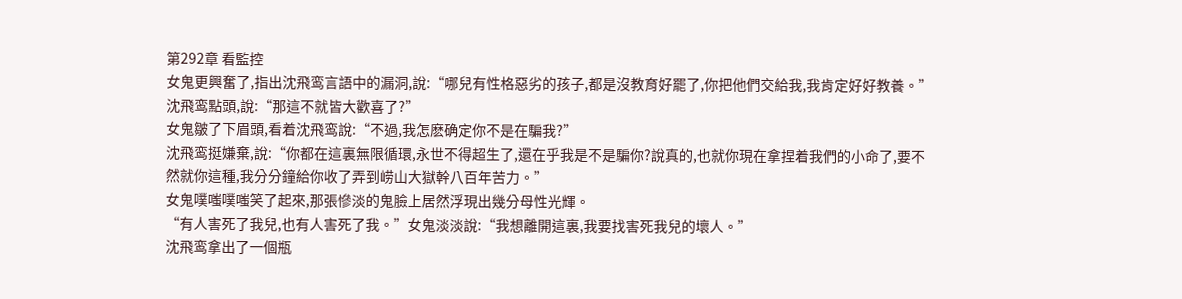第292章 看監控
女鬼更興奮了,指出沈飛鸾言語中的漏洞,說:“哪兒有性格惡劣的孩子,都是沒教育好罷了,你把他們交給我,我肯定好好教養。”
沈飛鸾點頭,說:“那這不就皆大歡喜了?”
女鬼皺了下眉頭,看着沈飛鸾說:“不過,我怎麽确定你不是在騙我?”
沈飛鸾挺嫌棄,說:“你都在這裏無限循環,永世不得超生了,還在乎我是不是騙你?說真的,也就你現在拿捏着我們的小命了,要不然就你這種,我分分鐘給你收了弄到崂山大獄幹八百年苦力。”
女鬼噗嗤噗嗤笑了起來,那張慘淡的鬼臉上居然浮現出幾分母性光輝。
“有人害死了我兒,也有人害死了我。”女鬼淡淡說:“我想離開這裏,我要找害死我兒的壞人。”
沈飛鸾拿出了一個瓶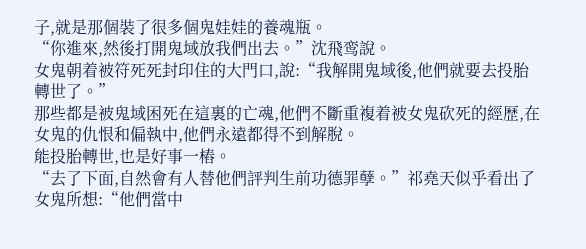子,就是那個裝了很多個鬼娃娃的養魂瓶。
“你進來,然後打開鬼域放我們出去。”沈飛鸾說。
女鬼朝着被符死死封印住的大門口,說:“我解開鬼域後,他們就要去投胎轉世了。”
那些都是被鬼域困死在這裏的亡魂,他們不斷重複着被女鬼砍死的經歷,在女鬼的仇恨和偏執中,他們永遠都得不到解脫。
能投胎轉世,也是好事一樁。
“去了下面,自然會有人替他們評判生前功德罪孽。”祁堯天似乎看出了女鬼所想:“他們當中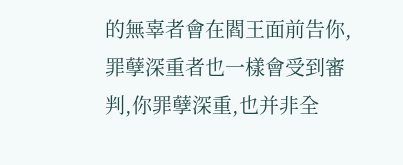的無辜者會在閻王面前告你,罪孽深重者也一樣會受到審判,你罪孽深重,也并非全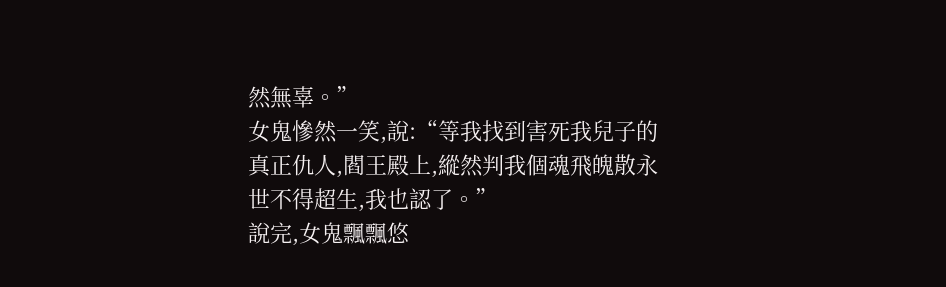然無辜。”
女鬼慘然一笑,說:“等我找到害死我兒子的真正仇人,閻王殿上,縱然判我個魂飛魄散永世不得超生,我也認了。”
說完,女鬼飄飄悠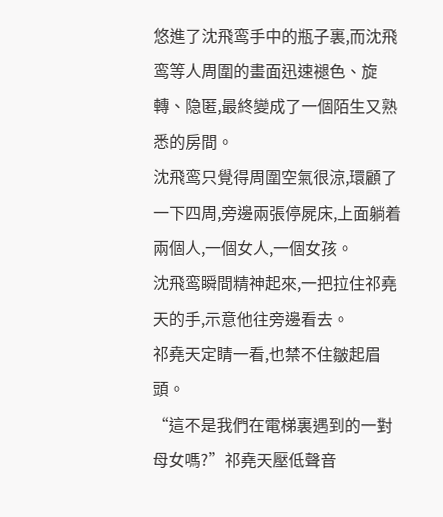悠進了沈飛鸾手中的瓶子裏,而沈飛鸾等人周圍的畫面迅速褪色、旋轉、隐匿,最終變成了一個陌生又熟悉的房間。
沈飛鸾只覺得周圍空氣很涼,環顧了一下四周,旁邊兩張停屍床,上面躺着兩個人,一個女人,一個女孩。
沈飛鸾瞬間精神起來,一把拉住祁堯天的手,示意他往旁邊看去。
祁堯天定睛一看,也禁不住皺起眉頭。
“這不是我們在電梯裏遇到的一對母女嗎?”祁堯天壓低聲音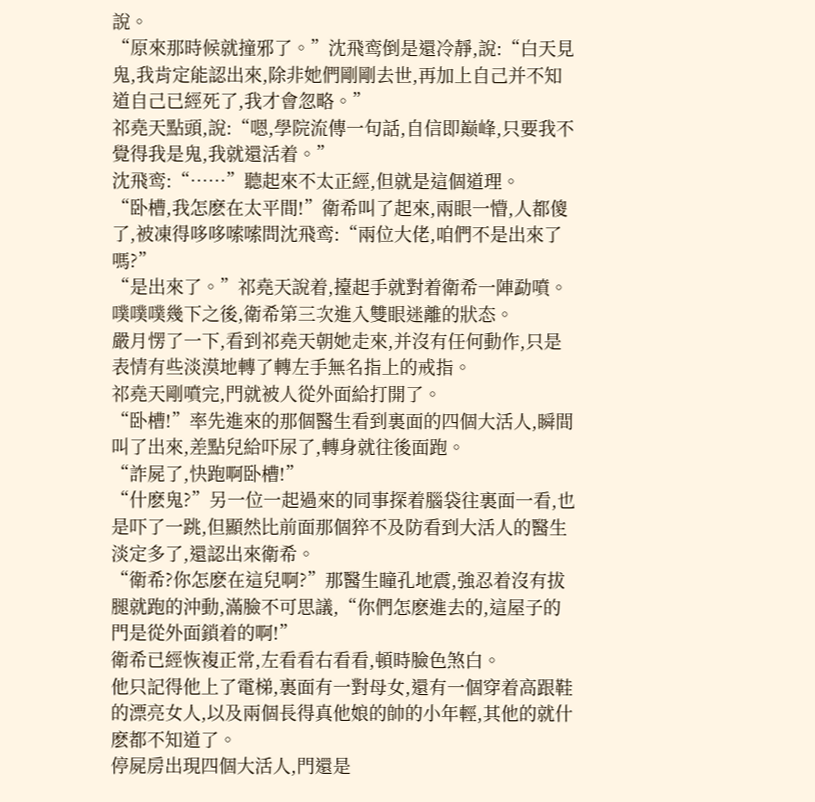說。
“原來那時候就撞邪了。”沈飛鸾倒是還冷靜,說:“白天見鬼,我肯定能認出來,除非她們剛剛去世,再加上自己并不知道自己已經死了,我才會忽略。”
祁堯天點頭,說:“嗯,學院流傳一句話,自信即巅峰,只要我不覺得我是鬼,我就還活着。”
沈飛鸾:“……”聽起來不太正經,但就是這個道理。
“卧槽,我怎麽在太平間!”衛希叫了起來,兩眼一懵,人都傻了,被凍得哆哆嗦嗦問沈飛鸾:“兩位大佬,咱們不是出來了嗎?”
“是出來了。”祁堯天說着,擡起手就對着衛希一陣勐噴。
噗噗噗幾下之後,衛希第三次進入雙眼迷離的狀态。
嚴月愣了一下,看到祁堯天朝她走來,并沒有任何動作,只是表情有些淡漠地轉了轉左手無名指上的戒指。
祁堯天剛噴完,門就被人從外面給打開了。
“卧槽!”率先進來的那個醫生看到裏面的四個大活人,瞬間叫了出來,差點兒給吓尿了,轉身就往後面跑。
“詐屍了,快跑啊卧槽!”
“什麽鬼?”另一位一起過來的同事探着腦袋往裏面一看,也是吓了一跳,但顯然比前面那個猝不及防看到大活人的醫生淡定多了,還認出來衛希。
“衛希?你怎麽在這兒啊?”那醫生瞳孔地震,強忍着沒有拔腿就跑的沖動,滿臉不可思議,“你們怎麽進去的,這屋子的門是從外面鎖着的啊!”
衛希已經恢複正常,左看看右看看,頓時臉色煞白。
他只記得他上了電梯,裏面有一對母女,還有一個穿着高跟鞋的漂亮女人,以及兩個長得真他娘的帥的小年輕,其他的就什麽都不知道了。
停屍房出現四個大活人,門還是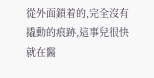從外面鎖着的,完全沒有撬動的痕跡,這事兒很快就在醫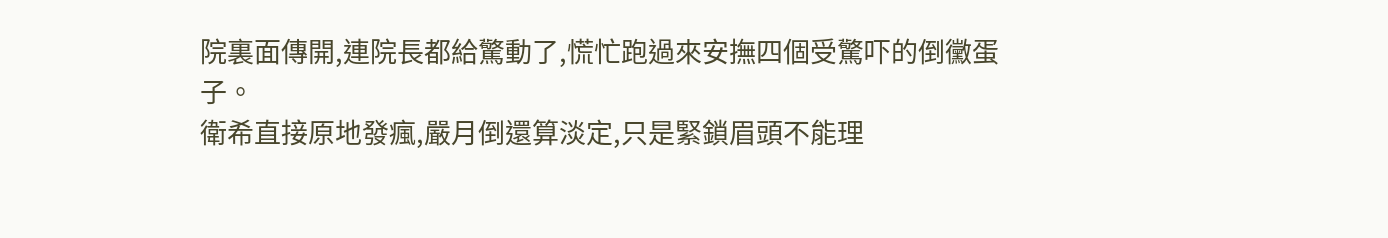院裏面傳開,連院長都給驚動了,慌忙跑過來安撫四個受驚吓的倒黴蛋子。
衛希直接原地發瘋,嚴月倒還算淡定,只是緊鎖眉頭不能理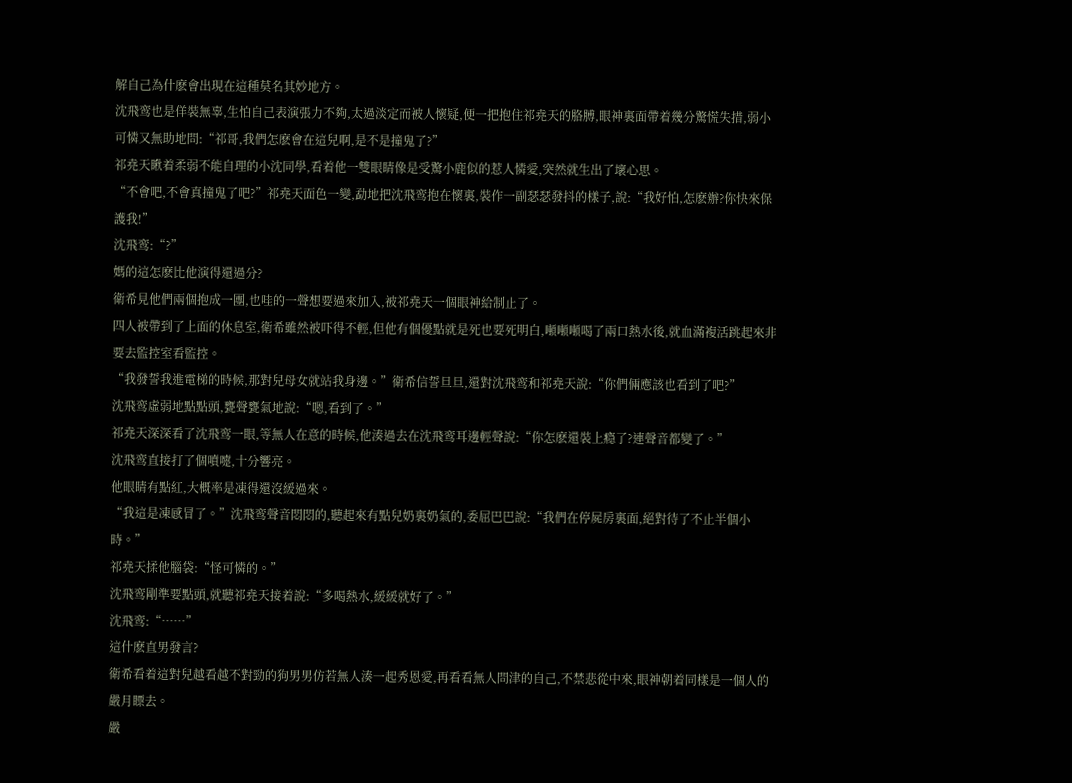解自己為什麽會出現在這種莫名其妙地方。
沈飛鸾也是佯裝無辜,生怕自己表演張力不夠,太過淡定而被人懷疑,便一把抱住祁堯天的胳膊,眼神裏面帶着幾分驚慌失措,弱小可憐又無助地問:“祁哥,我們怎麽會在這兒啊,是不是撞鬼了?”
祁堯天瞅着柔弱不能自理的小沈同學,看着他一雙眼睛像是受驚小鹿似的惹人憐愛,突然就生出了壞心思。
“不會吧,不會真撞鬼了吧?”祁堯天面色一變,勐地把沈飛鸾抱在懷裏,裝作一副瑟瑟發抖的樣子,說:“我好怕,怎麽辦?你快來保護我!”
沈飛鸾:“?”
媽的這怎麽比他演得還過分?
衛希見他們兩個抱成一團,也哇的一聲想要過來加入,被祁堯天一個眼神給制止了。
四人被帶到了上面的休息室,衛希雖然被吓得不輕,但他有個優點就是死也要死明白,噸噸噸喝了兩口熱水後,就血滿複活跳起來非要去監控室看監控。
“我發誓我進電梯的時候,那對兒母女就站我身邊。”衛希信誓旦旦,還對沈飛鸾和祁堯天說:“你們倆應該也看到了吧?”
沈飛鸾虛弱地點點頭,甕聲甕氣地說:“嗯,看到了。”
祁堯天深深看了沈飛鸾一眼,等無人在意的時候,他湊過去在沈飛鸾耳邊輕聲說:“你怎麽還裝上瘾了?連聲音都變了。”
沈飛鸾直接打了個噴嚏,十分響亮。
他眼睛有點紅,大概率是凍得還沒緩過來。
“我這是凍感冒了。”沈飛鸾聲音悶悶的,聽起來有點兒奶裏奶氣的,委屈巴巴說:“我們在停屍房裏面,絕對待了不止半個小時。”
祁堯天揉他腦袋:“怪可憐的。”
沈飛鸾剛準要點頭,就聽祁堯天接着說:“多喝熱水,緩緩就好了。”
沈飛鸾:“……”
這什麽直男發言?
衛希看着這對兒越看越不對勁的狗男男仿若無人湊一起秀恩愛,再看看無人問津的自己,不禁悲從中來,眼神朝着同樣是一個人的嚴月瞟去。
嚴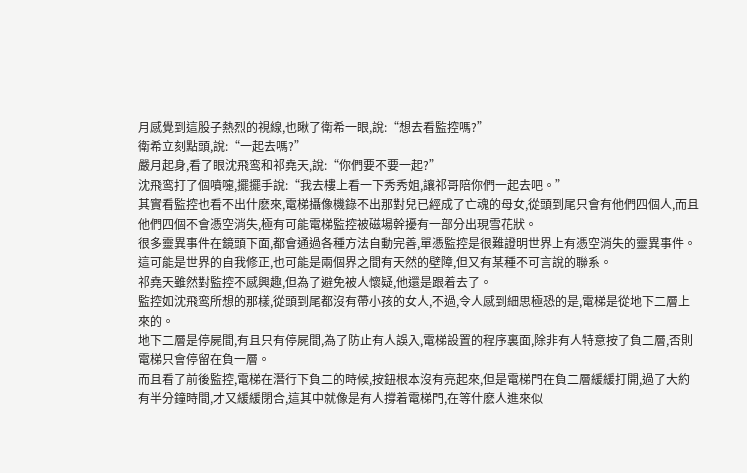月感覺到這股子熱烈的視線,也瞅了衛希一眼,說:“想去看監控嗎?”
衛希立刻點頭,說:“一起去嗎?”
嚴月起身,看了眼沈飛鸾和祁堯天,說:“你們要不要一起?”
沈飛鸾打了個噴嚏,擺擺手說:“我去樓上看一下秀秀姐,讓祁哥陪你們一起去吧。”
其實看監控也看不出什麽來,電梯攝像機錄不出那對兒已經成了亡魂的母女,從頭到尾只會有他們四個人,而且他們四個不會憑空消失,極有可能電梯監控被磁場幹擾有一部分出現雪花狀。
很多靈異事件在鏡頭下面,都會通過各種方法自動完善,單憑監控是很難證明世界上有憑空消失的靈異事件。
這可能是世界的自我修正,也可能是兩個界之間有天然的壁障,但又有某種不可言說的聯系。
祁堯天雖然對監控不感興趣,但為了避免被人懷疑,他還是跟着去了。
監控如沈飛鸾所想的那樣,從頭到尾都沒有帶小孩的女人,不過,令人感到細思極恐的是,電梯是從地下二層上來的。
地下二層是停屍間,有且只有停屍間,為了防止有人誤入,電梯設置的程序裏面,除非有人特意按了負二層,否則電梯只會停留在負一層。
而且看了前後監控,電梯在潛行下負二的時候,按鈕根本沒有亮起來,但是電梯門在負二層緩緩打開,過了大約有半分鐘時間,才又緩緩閉合,這其中就像是有人撐着電梯門,在等什麽人進來似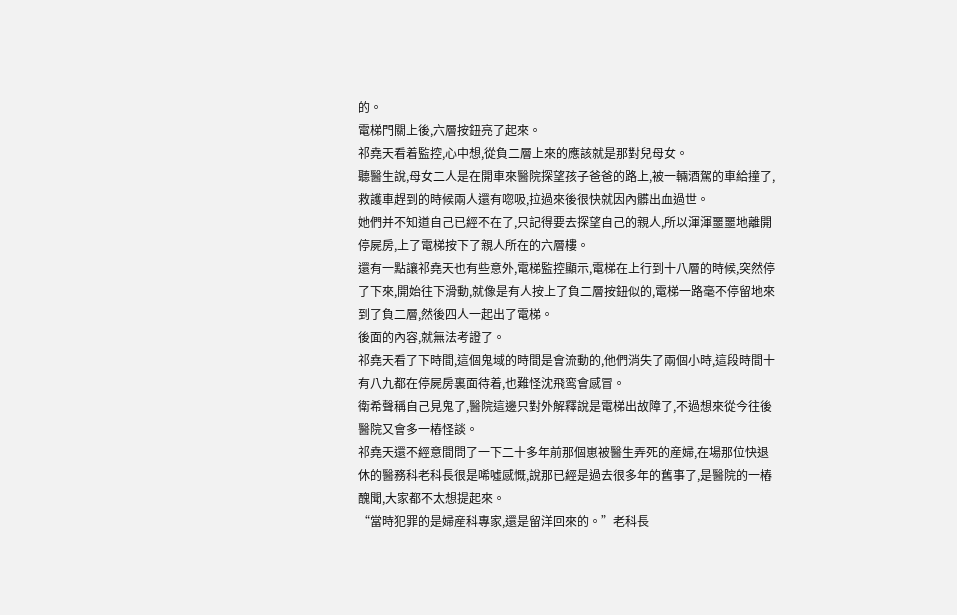的。
電梯門關上後,六層按鈕亮了起來。
祁堯天看着監控,心中想,從負二層上來的應該就是那對兒母女。
聽醫生說,母女二人是在開車來醫院探望孩子爸爸的路上,被一輛酒駕的車給撞了,救護車趕到的時候兩人還有唿吸,拉過來後很快就因內髒出血過世。
她們并不知道自己已經不在了,只記得要去探望自己的親人,所以渾渾噩噩地離開停屍房,上了電梯按下了親人所在的六層樓。
還有一點讓祁堯天也有些意外,電梯監控顯示,電梯在上行到十八層的時候,突然停了下來,開始往下滑動,就像是有人按上了負二層按鈕似的,電梯一路毫不停留地來到了負二層,然後四人一起出了電梯。
後面的內容,就無法考證了。
祁堯天看了下時間,這個鬼域的時間是會流動的,他們消失了兩個小時,這段時間十有八九都在停屍房裏面待着,也難怪沈飛鸾會感冒。
衛希聲稱自己見鬼了,醫院這邊只對外解釋說是電梯出故障了,不過想來從今往後醫院又會多一樁怪談。
祁堯天還不經意間問了一下二十多年前那個崽被醫生弄死的産婦,在場那位快退休的醫務科老科長很是唏噓感慨,說那已經是過去很多年的舊事了,是醫院的一樁醜聞,大家都不太想提起來。
“當時犯罪的是婦産科專家,還是留洋回來的。”老科長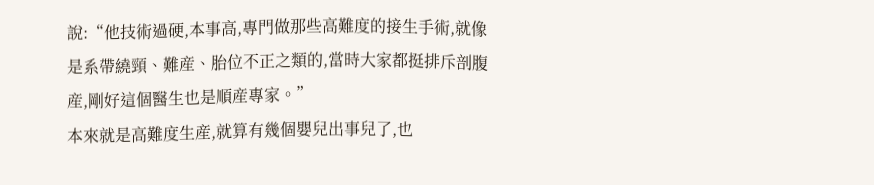說:“他技術過硬,本事高,專門做那些高難度的接生手術,就像是系帶繞頸、難産、胎位不正之類的,當時大家都挺排斥剖腹産,剛好這個醫生也是順産專家。”
本來就是高難度生産,就算有幾個嬰兒出事兒了,也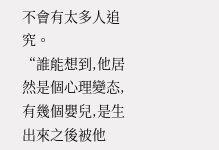不會有太多人追究。
“誰能想到,他居然是個心理變态,有幾個嬰兒,是生出來之後被他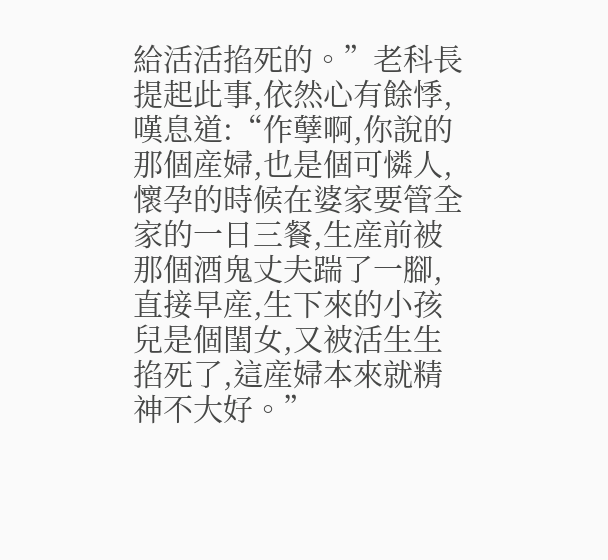給活活掐死的。”老科長提起此事,依然心有餘悸,嘆息道:“作孽啊,你說的那個産婦,也是個可憐人,懷孕的時候在婆家要管全家的一日三餐,生産前被那個酒鬼丈夫踹了一腳,直接早産,生下來的小孩兒是個閨女,又被活生生掐死了,這産婦本來就精神不大好。”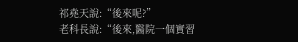祁堯天說:“後來呢?”
老科長說:“後來,醫院一個實習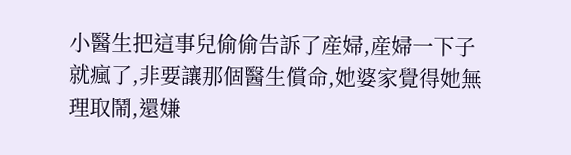小醫生把這事兒偷偷告訴了産婦,産婦一下子就瘋了,非要讓那個醫生償命,她婆家覺得她無理取鬧,還嫌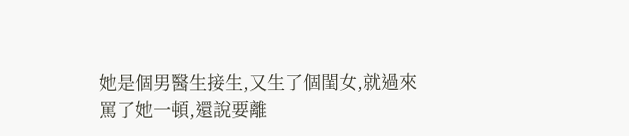她是個男醫生接生,又生了個閨女,就過來罵了她一頓,還說要離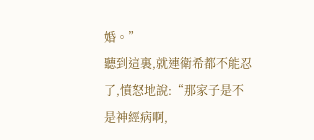婚。”
聽到這裏,就連衛希都不能忍了,憤怒地說:“那家子是不是神經病啊,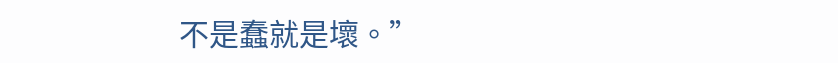不是蠢就是壞。”